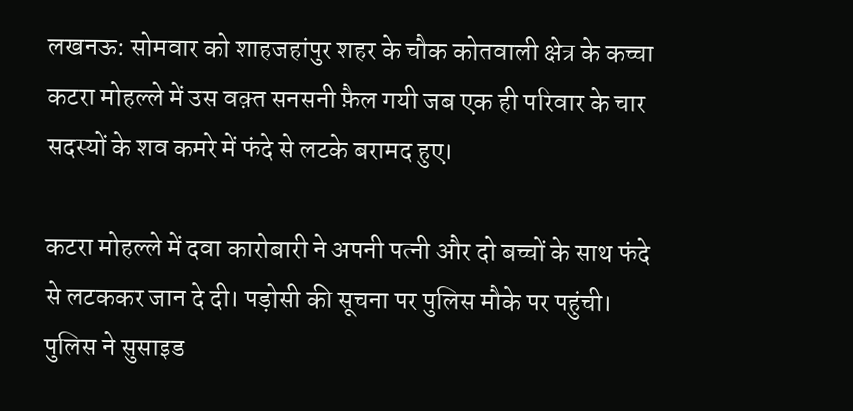लखनऊ: सोमवार को शाहजहांपुर शहर के चौक कोतवाली क्षेत्र के कच्चा कटरा मोहल्ले में उस वक़्त सनसनी फ़ैल गयी जब एक ही परिवार के चार सदस्यों के शव कमरे में फंदे से लटके बरामद हुए।

कटरा मोहल्ले में दवा कारोबारी ने अपनी पत्नी और दो बच्चों के साथ फंदे से लटककर जान दे दी। पड़ोसी की सूचना पर पुलिस मौके पर पहुंची। पुलिस ने सुसाइड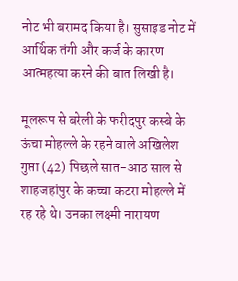नोट भी बरामद किया है। सुसाइड नोट में आर्थिक तंगी और कर्ज के कारण आत्महत्या करने की बात लिखी है।

मूलरूप से बरेली के फरीदपुर कस्बे के ऊंचा मोहल्ले के रहने वाले अखिलेश गुप्ता (42) पिछले सात-आठ साल से शाहजहांपुर के कच्चा कटरा मोहल्ले में रह रहे थे। उनका लक्ष्मी नारायण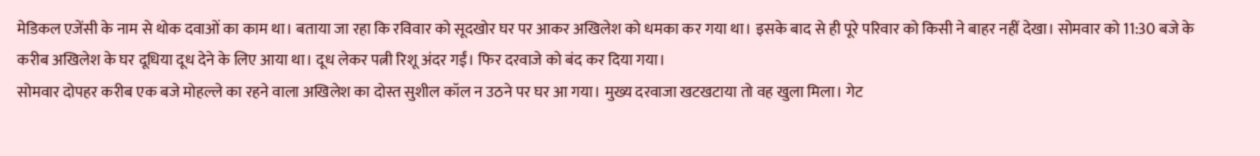मेडिकल एजेंसी के नाम से थोक दवाओं का काम था। बताया जा रहा कि रविवार को सूदखोर घर पर आकर अखिलेश को धमका कर गया था। इसके बाद से ही पूरे परिवार को किसी ने बाहर नहीं देखा। सोमवार को 11:30 बजे के करीब अखिलेश के घर दूधिया दूध देने के लिए आया था। दूध लेकर पत्नी रिशू अंदर गईं। फिर दरवाजे को बंद कर दिया गया।
सोमवार दोपहर करीब एक बजे मोहल्ले का रहने वाला अखिलेश का दोस्त सुशील कॉल न उठने पर घर आ गया। मुख्य दरवाजा खटखटाया तो वह खुला मिला। गेट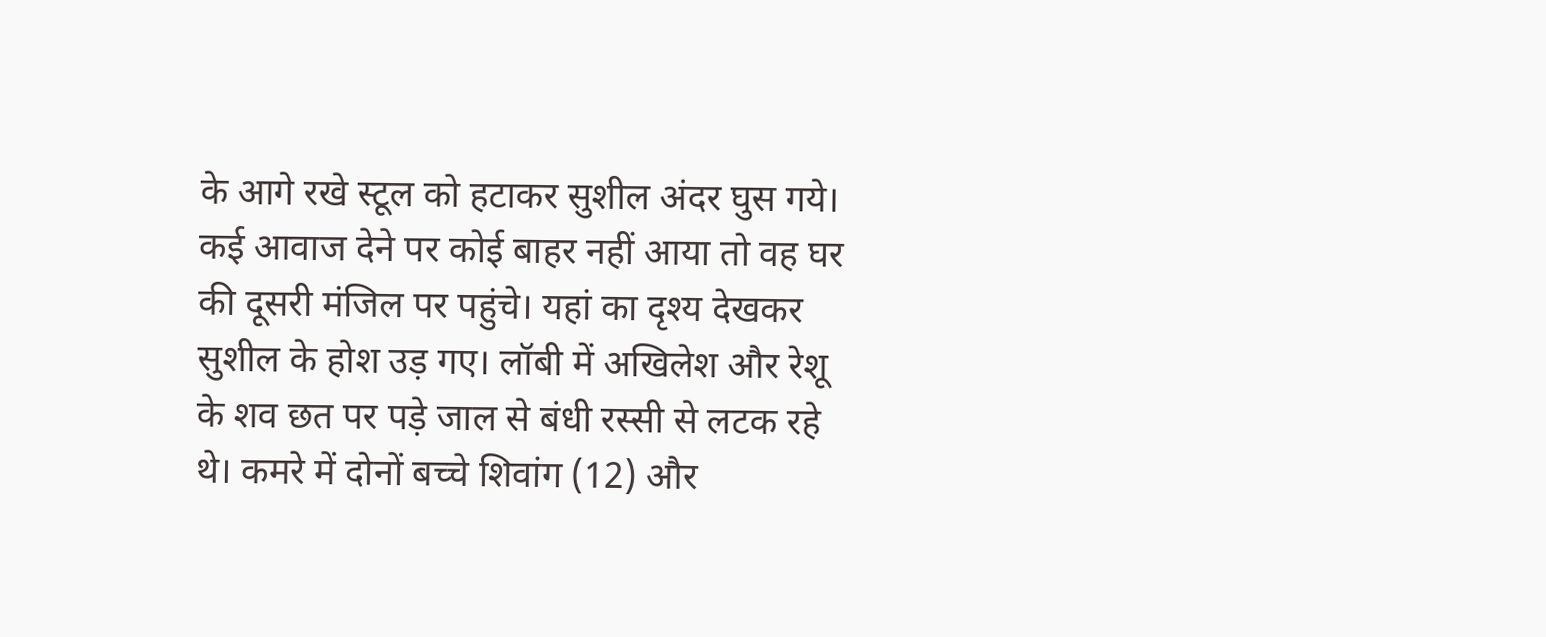के आगे रखे स्टूल को हटाकर सुशील अंदर घुस गये। कई आवाज देने पर कोई बाहर नहीं आया तो वह घर की दूसरी मंजिल पर पहुंचे। यहां का दृश्य देखकर सुशील के होश उड़ गए। लॉबी में अखिलेश और रेशू के शव छत पर पड़े जाल से बंधी रस्सी से लटक रहे थे। कमरे में दोनों बच्चे शिवांग (12) और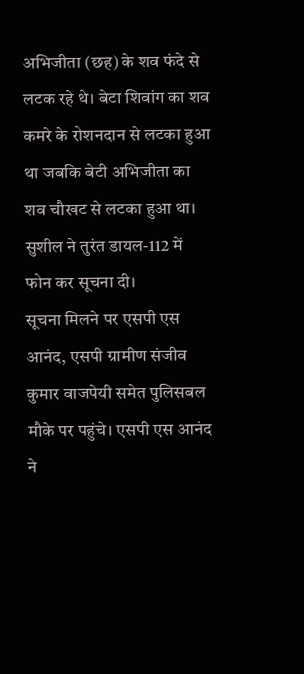अभिजीता (छह) के शव फंदे से लटक रहे थे। बेटा शिवांग का शव कमरे के रोशनदान से लटका हुआ था जबकि बेटी अभिजीता का शव चौखट से लटका हुआ था। सुशील ने तुरंत डायल-112 में फोन कर सूचना दी।
सूचना मिलने पर एसपी एस आनंद, एसपी ग्रामीण संजीव कुमार वाजपेयी समेत पुलिसबल मौके पर पहुंचे। एसपी एस आनंद ने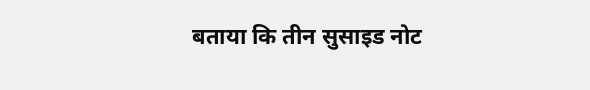बताया कि तीन सुसाइड नोट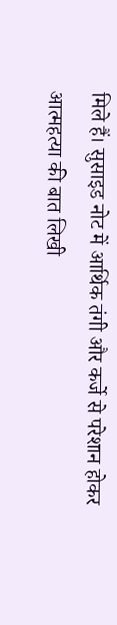मिले हैं। सुसाइड नोट में आर्थिक तंगी और कर्जे से परेशान होकर आत्महत्या की बात लिखी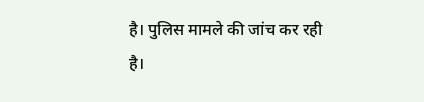है। पुलिस मामले की जांच कर रही है।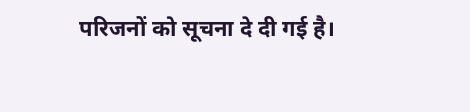परिजनों को सूचना दे दी गई है।